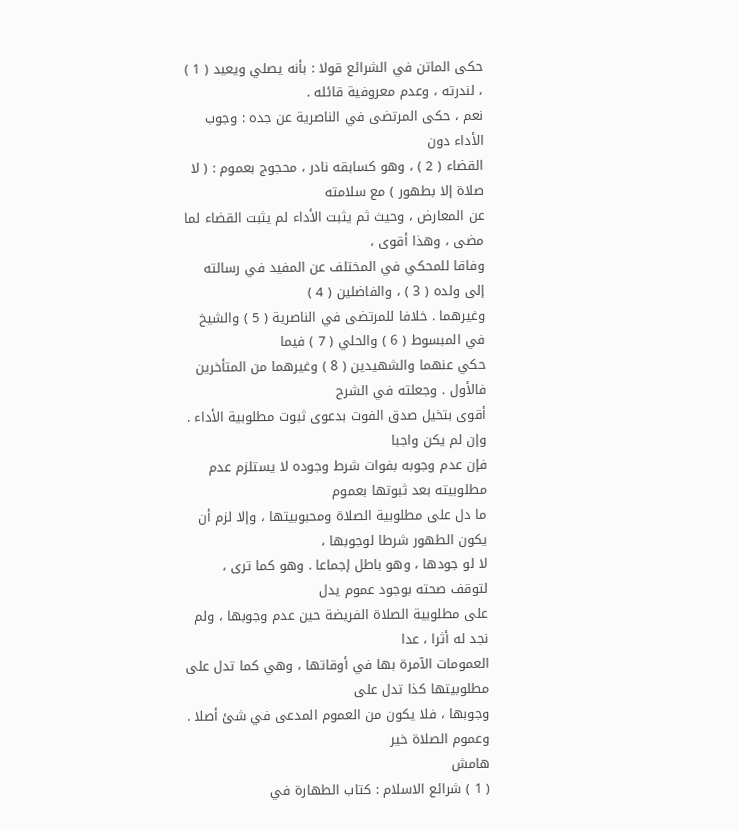حكى الماتن في الشرائع قولا : بأنه يصلي ويعيد ( 1 ) ، لندرته ، وعدم معروفية قائله .
نعم ، حكى المرتضى في الناصرية عن جده : وجوب الأداء دون
القضاء ( 2 ) ، وهو كسابقه نادر ، محجوج بعموم : ( لا صلاة إلا بطهور ) مع سلامته
عن المعارض ، وحيث ثم يثبت الأداء لم يثبت القضاء لما مضى ، وهذا أقوى ،
وفاقا للمحكي في المختلف عن المفيد في رسالته إلى ولده ( 3 ) ، والفاضلين ( 4 )
وغيرهما . خلافا للمرتضى في الناصرية ( 5 ) والشيخ في المبسوط ( 6 ) والحلي ( 7 ) فيما
حكي عنهما والشهيدين ( 8 ) وغيرهما من المتأخرين فالأول . وجعلته في الشرح
أقوى بتخيل صدق الفوت بدعوى ثبوت مطلوبية الأداء . وإن لم يكن واجبا
فإن عدم وجوبه بفوات شرط وجوده لا يستلزم عدم مطلوبيته بعد ثبوتها بعموم
ما دل على مطلوبية الصلاة ومحبوبيتها ، وإلا لزم أن يكون الطهور شرطا لوجوبها ،
لا لو جودها ، وهو باطل إجماعا . وهو كما ترى ، لتوقف صحته بوجود عموم يدل
على مطلوبية الصلاة الفريضة حين عدم وجوبها ، ولم نجد له أثرا ، عدا
العمومات الآمرة بها في أوقاتها ، وهي كما تدل على مطلوبيتها كذا تدل على
وجوبها ، فلا يكون من العموم المدعى في شئ أصلا . وعموم الصلاة خير
هامش
( 1 ) شرائع الاسلام : كتاب الطهارة في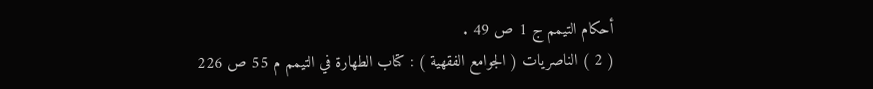أحكام التيمم ج 1 ص 49 .
( 2 ) الناصريات ( الجوامع الفقهية ) : كتاب الطهارة في التيمم م 55 ص 226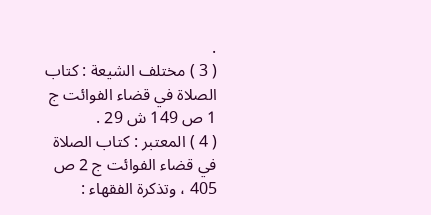.
( 3 ) مختلف الشيعة : كتاب الصلاة في قضاء الفوائت ج 1 ص 149 ش 29 .
( 4 ) المعتبر : كتاب الصلاة في قضاء الفوائت ج 2 ص 405 ، وتذكرة الفقهاء :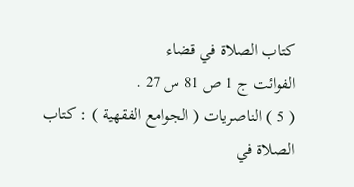كتاب الصلاة في قضاء
الفوائت ج 1 ص 81 س 27 .
( 5 ) الناصريات ( الجوامع الفقهية ) : كتاب الصلاة في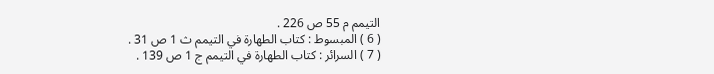التيمم م 55 ص 226 .
( 6 ) المبسوط : كتاب الطهارة في التيمم ث 1 ص 31 .
( 7 ) السرائر : كتاب الطهارة في التيمم ج 1 ص 139 .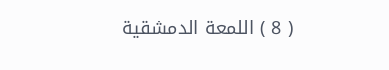( 8 ) اللمعة الدمشقية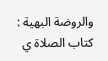والروضة البهية : كتاب الصلاة ي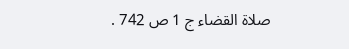صلاة القضاء ج 1 ص 742 .